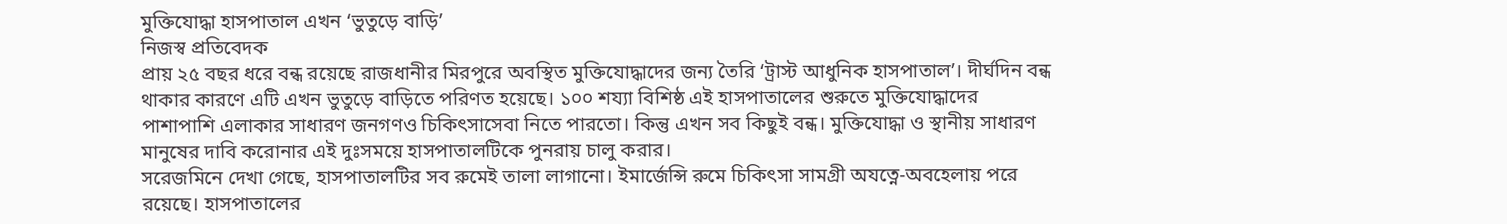মুক্তিযোদ্ধা হাসপাতাল এখন ‘ভুতুড়ে বাড়ি’
নিজস্ব প্রতিবেদক
প্রায় ২৫ বছর ধরে বন্ধ রয়েছে রাজধানীর মিরপুরে অবস্থিত মুক্তিযোদ্ধাদের জন্য তৈরি ‘ট্রাস্ট আধুনিক হাসপাতাল’। দীর্ঘদিন বন্ধ থাকার কারণে এটি এখন ভুতুড়ে বাড়িতে পরিণত হয়েছে। ১০০ শয্যা বিশিষ্ঠ এই হাসপাতালের শুরুতে মুক্তিযোদ্ধাদের পাশাপাশি এলাকার সাধারণ জনগণও চিকিৎসাসেবা নিতে পারতো। কিন্তু এখন সব কিছুই বন্ধ। মুক্তিযোদ্ধা ও স্থানীয় সাধারণ মানুষের দাবি করোনার এই দুঃসময়ে হাসপাতালটিকে পুনরায় চালু করার।
সরেজমিনে দেখা গেছে, হাসপাতালটির সব রুমেই তালা লাগানো। ইমার্জেন্সি রুমে চিকিৎসা সামগ্রী অযত্নে-অবহেলায় পরে রয়েছে। হাসপাতালের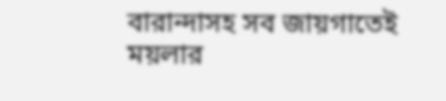বারান্দাসহ সব জায়গাতেই ময়লার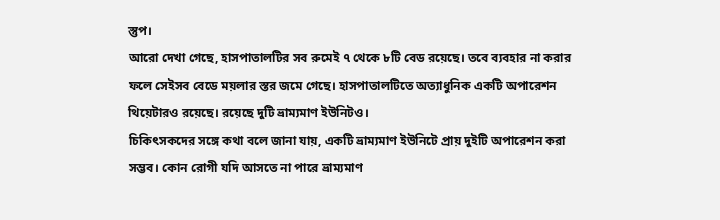স্তুপ।
আরো দেখা গেছে, হাসপাতালটির সব রুমেই ৭ থেকে ৮টি বেড রয়েছে। তবে ব্যবহার না করার ফলে সেইসব বেডে ময়লার স্তর জমে গেছে। হাসপাতালটিতে অত্যাধুনিক একটি অপারেশন থিয়েটারও রয়েছে। রয়েছে দুটি ভ্রাম্যমাণ ইউনিটও।
চিকিৎসকদের সঙ্গে কথা বলে জানা যায়, একটি ভ্রাম্যমাণ ইউনিটে প্রায় দুইটি অপারেশন করা সম্ভব। কোন রোগী যদি আসতে না পারে ভ্রাম্যমাণ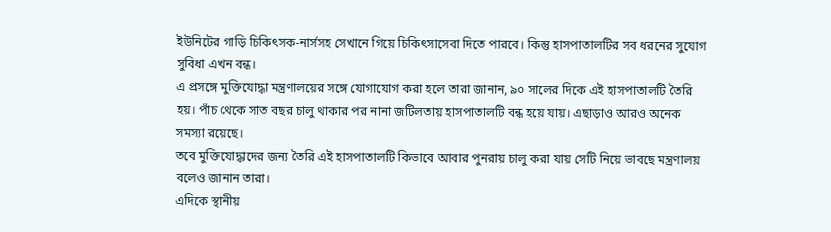ইউনিটের গাড়ি চিকিৎসক-নার্সসহ সেখানে গিয়ে চিকিৎসাসেবা দিতে পারবে। কিন্তু হাসপাতালটির সব ধরনের সুযোগ সুবিধা এখন বন্ধ।
এ প্রসঙ্গে মুক্তিযোদ্ধা মন্ত্রণালয়ের সঙ্গে যোগাযোগ করা হলে তারা জানান, ৯০ সালের দিকে এই হাসপাতালটি তৈরি হয়। পাঁচ থেকে সাত বছর চালু থাকার পর নানা জটিলতায় হাসপাতালটি বন্ধ হয়ে যায়। এছাড়াও আরও অনেক সমস্যা রয়েছে।
তবে মুক্তিযোদ্ধাদের জন্য তৈরি এই হাসপাতালটি কিভাবে আবার পুনরায় চালু করা যায় সেটি নিয়ে ভাবছে মন্ত্রণালয় বলেও জানান তারা।
এদিকে স্থানীয়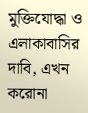মুক্তিযোদ্ধা ও এলাকাবাসির দাবি, এখন করোনা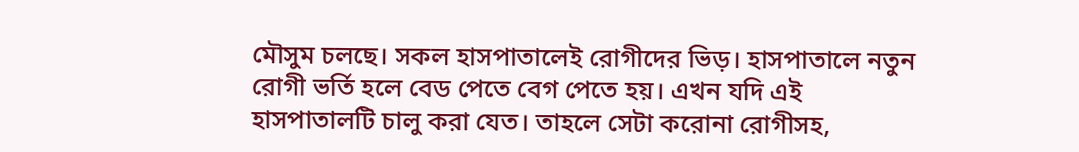মৌসুম চলছে। সকল হাসপাতালেই রোগীদের ভিড়। হাসপাতালে নতুন রোগী ভর্তি হলে বেড পেতে বেগ পেতে হয়। এখন যদি এই হাসপাতালটি চালু করা যেত। তাহলে সেটা করোনা রোগীসহ,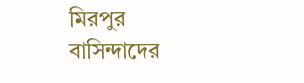মিরপুর বাসিন্দাদের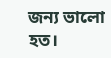জন্য ভালো হত।